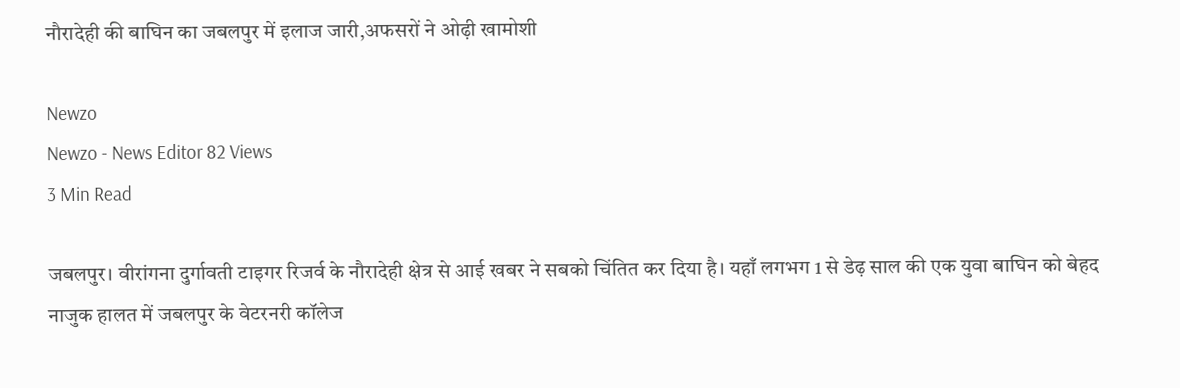नौरादेही की बाघिन का जबलपुर में इलाज जारी,अफसरों ने ओढ़ी खामोशी

Newzo
Newzo - News Editor 82 Views
3 Min Read

जबलपुर। वीरांगना दुर्गावती टाइगर रिजर्व के नौरादेही क्षेत्र से आई खबर ने सबको चिंतित कर दिया है। यहाँ लगभग 1 से डेढ़ साल की एक युवा बाघिन को बेहद नाजुक हालत में जबलपुर के वेटरनरी कॉलेज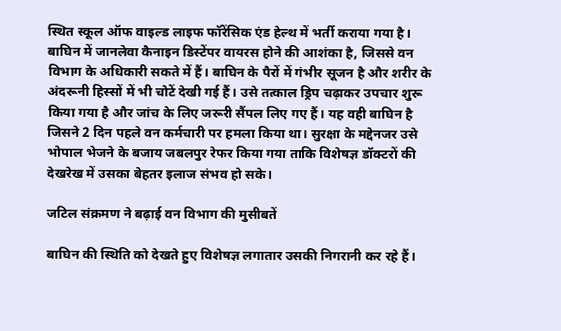स्थित स्कूल ऑफ वाइल्ड लाइफ फॉरेंसिक एंड हेल्थ में भर्ती कराया गया है। बाघिन में जानलेवा कैनाइन डिस्टेंपर वायरस होने की आशंका है, जिससे वन विभाग के अधिकारी सकते में हैं। बाघिन के पैरों में गंभीर सूजन है और शरीर के अंदरूनी हिस्सों में भी चोटें देखी गई हैं। उसे तत्काल ड्रिप चढ़ाकर उपचार शुरू किया गया है और जांच के लिए जरूरी सैंपल लिए गए हैं। यह वही बाघिन है जिसने 2 दिन पहले वन कर्मचारी पर हमला किया था। सुरक्षा के मद्देनजर उसे भोपाल भेजने के बजाय जबलपुर रेफर किया गया ताकि विशेषज्ञ डॉक्टरों की देखरेख में उसका बेहतर इलाज संभव हो सके।

जटिल संक्रमण ने बढ़ाई वन विभाग की मुसीबतें

बाघिन की स्थिति को देखते हुए विशेषज्ञ लगातार उसकी निगरानी कर रहे हैं।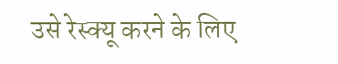उसे रेस्क्यू करने के लिए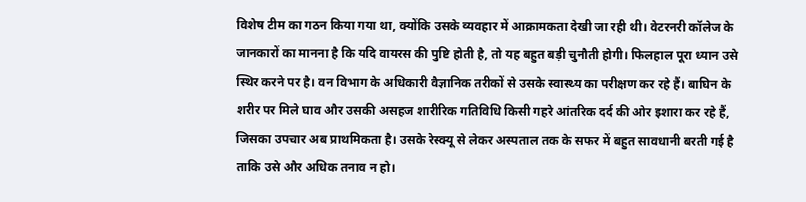विशेष टीम का गठन किया गया था, क्योंकि उसके व्यवहार में आक्रामकता देखी जा रही थी। वेटरनरी कॉलेज के जानकारों का मानना है कि यदि वायरस की पुष्टि होती है, तो यह बहुत बड़ी चुनौती होगी। फिलहाल पूरा ध्यान उसे स्थिर करने पर है। वन विभाग के अधिकारी वैज्ञानिक तरीकों से उसके स्वास्थ्य का परीक्षण कर रहे हैं। बाघिन के शरीर पर मिले घाव और उसकी असहज शारीरिक गतिविधि किसी गहरे आंतरिक दर्द की ओर इशारा कर रहे हैं, जिसका उपचार अब प्राथमिकता है। उसके रेस्क्यू से लेकर अस्पताल तक के सफर में बहुत सावधानी बरती गई है ताकि उसे और अधिक तनाव न हो।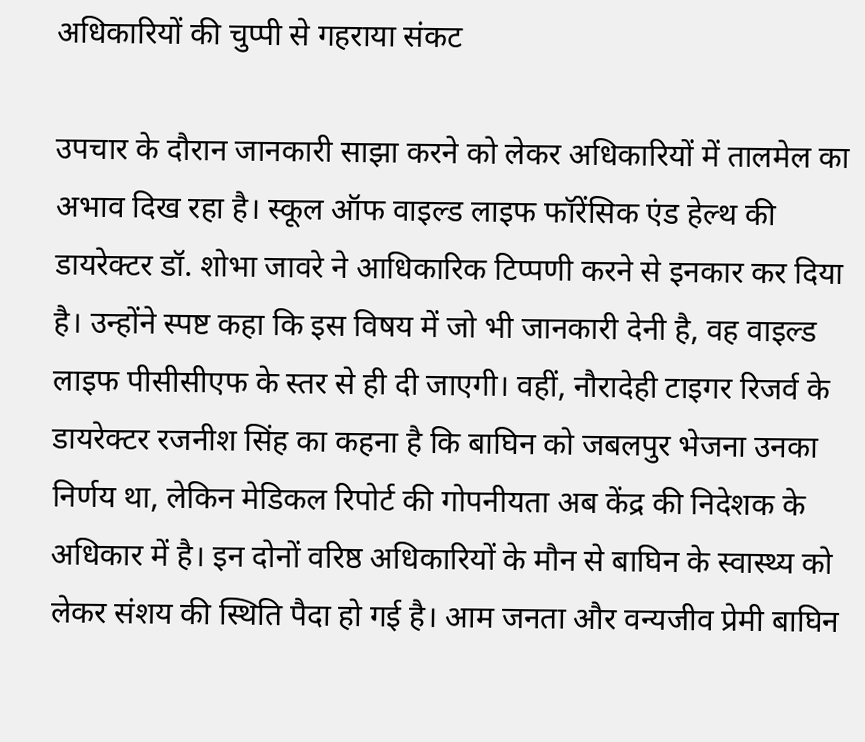अधिकारियों की चुप्पी से गहराया संकट

उपचार के दौरान जानकारी साझा करने को लेकर अधिकारियों में तालमेल का अभाव दिख रहा है। स्कूल ऑफ वाइल्ड लाइफ फॉरेंसिक एंड हेल्थ की डायरेक्टर डॉ. शोभा जावरे ने आधिकारिक टिप्पणी करने से इनकार कर दिया है। उन्होंने स्पष्ट कहा कि इस विषय में जो भी जानकारी देनी है, वह वाइल्ड लाइफ पीसीसीएफ के स्तर से ही दी जाएगी। वहीं, नौरादेही टाइगर रिजर्व के डायरेक्टर रजनीश सिंह का कहना है कि बाघिन को जबलपुर भेजना उनका निर्णय था, लेकिन मेडिकल रिपोर्ट की गोपनीयता अब केंद्र की निदेशक के अधिकार में है। इन दोनों वरिष्ठ अधिकारियों के मौन से बाघिन के स्वास्थ्य को लेकर संशय की स्थिति पैदा हो गई है। आम जनता और वन्यजीव प्रेमी बाघिन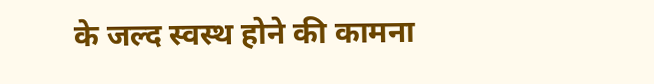के जल्द स्वस्थ होने की कामना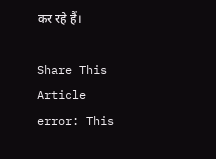कर रहे हैं।

Share This Article
error: This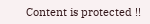Content is protected !!